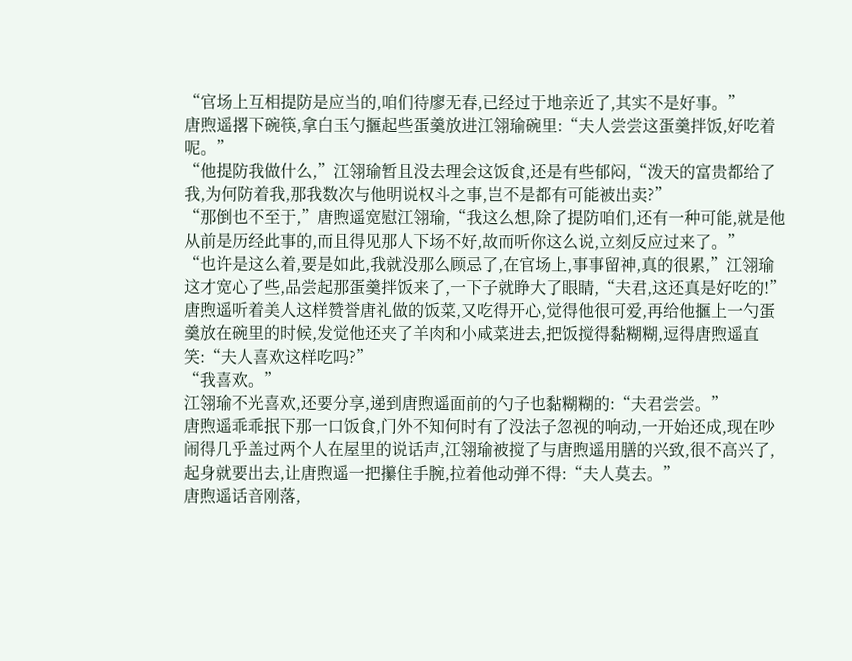“官场上互相提防是应当的,咱们待廖无春,已经过于地亲近了,其实不是好事。”
唐煦遥撂下碗筷,拿白玉勺擓起些蛋羹放进江翎瑜碗里:“夫人尝尝这蛋羹拌饭,好吃着呢。”
“他提防我做什么,”江翎瑜暂且没去理会这饭食,还是有些郁闷,“泼天的富贵都给了我,为何防着我,那我数次与他明说权斗之事,岂不是都有可能被出卖?”
“那倒也不至于,”唐煦遥宽慰江翎瑜,“我这么想,除了提防咱们,还有一种可能,就是他从前是历经此事的,而且得见那人下场不好,故而听你这么说,立刻反应过来了。”
“也许是这么着,要是如此,我就没那么顾忌了,在官场上,事事留神,真的很累,”江翎瑜这才宽心了些,品尝起那蛋羹拌饭来了,一下子就睁大了眼睛,“夫君,这还真是好吃的!”
唐煦遥听着美人这样赞誉唐礼做的饭菜,又吃得开心,觉得他很可爱,再给他擓上一勺蛋羹放在碗里的时候,发觉他还夹了羊肉和小咸菜进去,把饭搅得黏糊糊,逗得唐煦遥直笑:“夫人喜欢这样吃吗?”
“我喜欢。”
江翎瑜不光喜欢,还要分享,递到唐煦遥面前的勺子也黏糊糊的:“夫君尝尝。”
唐煦遥乖乖抿下那一口饭食,门外不知何时有了没法子忽视的响动,一开始还成,现在吵闹得几乎盖过两个人在屋里的说话声,江翎瑜被搅了与唐煦遥用膳的兴致,很不高兴了,起身就要出去,让唐煦遥一把攥住手腕,拉着他动弹不得:“夫人莫去。”
唐煦遥话音刚落,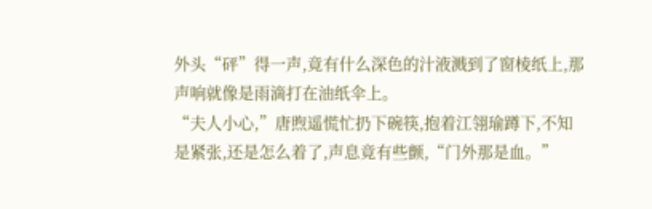外头“砰”得一声,竟有什么深色的汁液溅到了窗棱纸上,那声响就像是雨滴打在油纸伞上。
“夫人小心,”唐煦遥慌忙扔下碗筷,抱着江翎瑜蹲下,不知是紧张,还是怎么着了,声息竟有些颤,“门外那是血。”